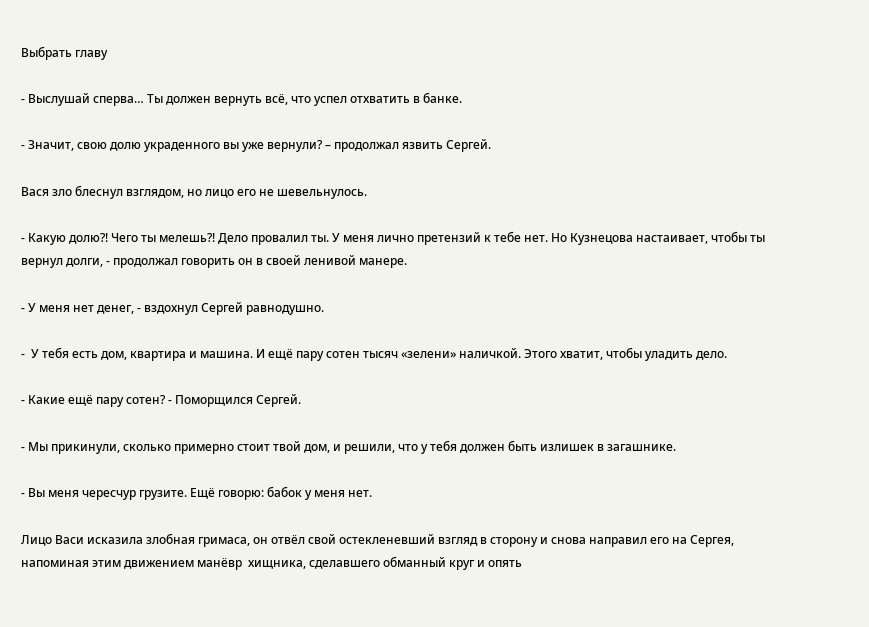Выбрать главу

- Выслушай сперва… Ты должен вернуть всё, что успел отхватить в банке.

- Значит, свою долю украденного вы уже вернули? – продолжал язвить Сергей.

Вася зло блеснул взглядом, но лицо его не шевельнулось.

- Какую долю?! Чего ты мелешь?! Дело провалил ты. У меня лично претензий к тебе нет. Но Кузнецова настаивает, чтобы ты вернул долги, - продолжал говорить он в своей ленивой манере.

- У меня нет денег, - вздохнул Сергей равнодушно.

-  У тебя есть дом, квартира и машина. И ещё пару сотен тысяч «зелени» наличкой. Этого хватит, чтобы уладить дело.

- Какие ещё пару сотен? - Поморщился Сергей.

- Мы прикинули, сколько примерно стоит твой дом, и решили, что у тебя должен быть излишек в загашнике.

- Вы меня чересчур грузите. Ещё говорю: бабок у меня нет.

Лицо Васи исказила злобная гримаса, он отвёл свой остекленевший взгляд в сторону и снова направил его на Сергея, напоминая этим движением манёвр  хищника, сделавшего обманный круг и опять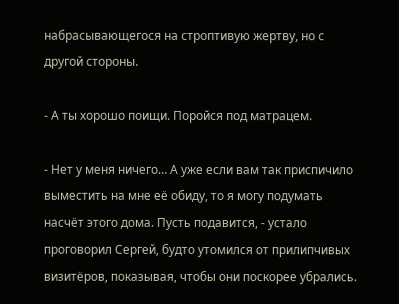набрасывающегося на строптивую жертву, но с другой стороны.

- А ты хорошо поищи. Поройся под матрацем.

- Нет у меня ничего… А уже если вам так приспичило выместить на мне её обиду, то я могу подумать насчёт этого дома. Пусть подавится, - устало проговорил Сергей, будто утомился от прилипчивых визитёров, показывая, чтобы они поскорее убрались.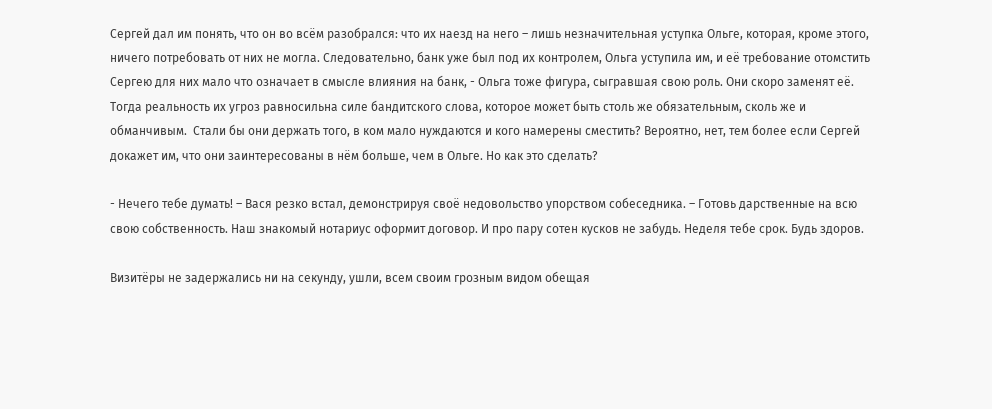Сергей дал им понять, что он во всём разобрался: что их наезд на него – лишь незначительная уступка Ольге, которая, кроме этого, ничего потребовать от них не могла. Следовательно, банк уже был под их контролем, Ольга уступила им, и её требование отомстить Сергею для них мало что означает в смысле влияния на банк, - Ольга тоже фигура, сыгравшая свою роль. Они скоро заменят её. Тогда реальность их угроз равносильна силе бандитского слова, которое может быть столь же обязательным, сколь же и обманчивым.  Стали бы они держать того, в ком мало нуждаются и кого намерены сместить? Вероятно, нет, тем более если Сергей докажет им, что они заинтересованы в нём больше, чем в Ольге. Но как это сделать?

- Нечего тебе думать! – Вася резко встал, демонстрируя своё недовольство упорством собеседника. – Готовь дарственные на всю свою собственность. Наш знакомый нотариус оформит договор. И про пару сотен кусков не забудь. Неделя тебе срок. Будь здоров.

Визитёры не задержались ни на секунду, ушли, всем своим грозным видом обещая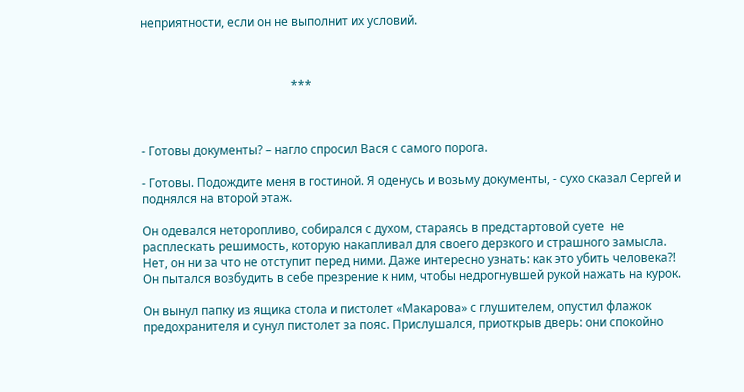неприятности, если он не выполнит их условий.



                                                  ***



- Готовы документы? – нагло спросил Вася с самого порога.

- Готовы. Подождите меня в гостиной. Я оденусь и возьму документы, - сухо сказал Сергей и поднялся на второй этаж.

Он одевался неторопливо, собирался с духом, стараясь в предстартовой суете  не расплескать решимость, которую накапливал для своего дерзкого и страшного замысла. Нет, он ни за что не отступит перед ними. Даже интересно узнать: как это убить человека?! Он пытался возбудить в себе презрение к ним, чтобы недрогнувшей рукой нажать на курок.

Он вынул папку из ящика стола и пистолет «Макарова» с глушителем, опустил флажок предохранителя и сунул пистолет за пояс. Прислушался, приоткрыв дверь: они спокойно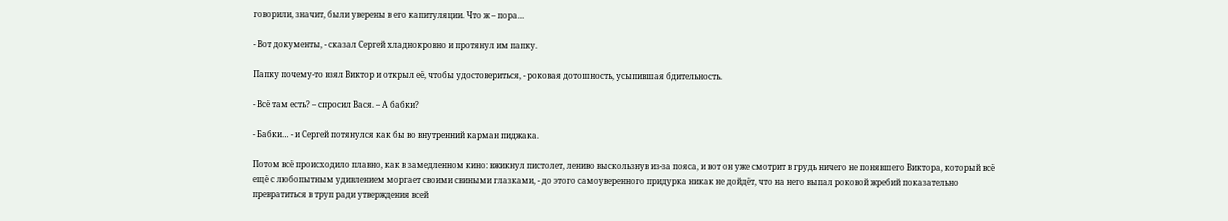говорили, значит, были уверены в его капитуляции. Что ж – пора…

- Вот документы, - сказал Сергей хладнокровно и протянул им папку.

Папку почему-то взял Виктор и открыл её, чтобы удостовериться, - роковая дотошность, усыпившая бдительность.

- Всё там есть? – спросил Вася. – А бабки?

- Бабки… - и Сергей потянулся как бы во внутренний карман пиджака.

Потом всё происходило плавно, как в замедленном кино: вжикнул пистолет, лениво выскользнув из-за пояса, и вот он уже смотрит в грудь ничего не понявшего Виктора, который всё ещё с любопытным удивлением моргает своими свиными глазками, - до этого самоуверенного придурка никак не дойдёт, что на него выпал роковой жребий показательно превратиться в труп ради утверждения всей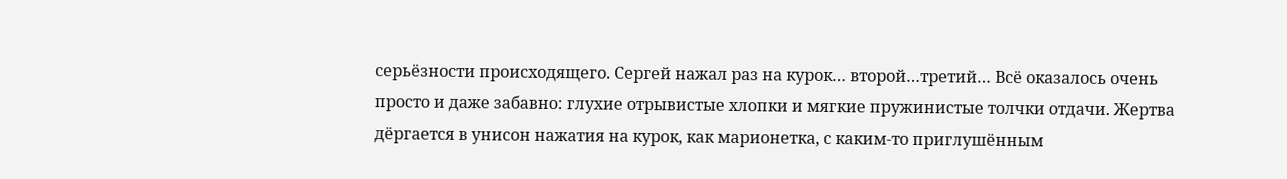серьёзности происходящего. Сергей нажал раз на курок… второй…третий… Всё оказалось очень просто и даже забавно: глухие отрывистые хлопки и мягкие пружинистые толчки отдачи. Жертва дёргается в унисон нажатия на курок, как марионетка, с каким-то приглушённым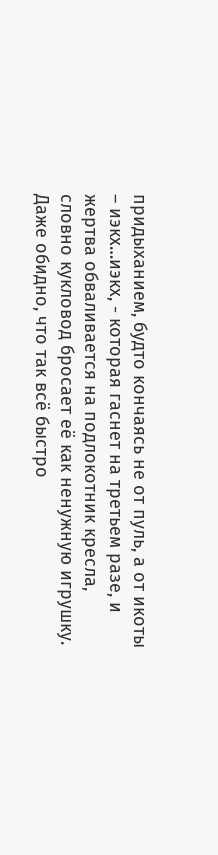придыханием, будто кончаясь не от пуль, а от икоты – иэкх…иэкх, - которая гаснет на третьем разе, и жертва обваливается на подлокотник кресла, словно кукловод бросает её как ненужную игрушку. Даже обидно, что так всё быстро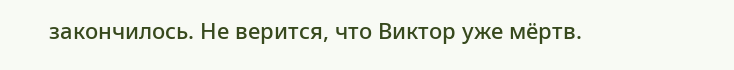закончилось. Не верится, что Виктор уже мёртв.